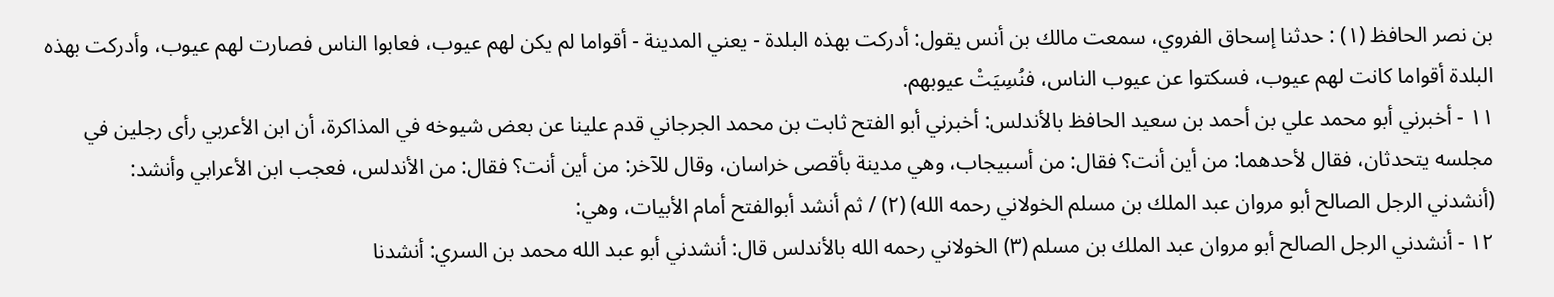بن نصر الحافظ (١) : حدثنا إسحاق الفروي، سمعت مالك بن أنس يقول: أدركت بهذه البلدة - يعني المدينة - أقواما لم يكن لهم عيوب، فعابوا الناس فصارت لهم عيوب، وأدركت بهذه البلدة أقواما كانت لهم عيوب، فسكتوا عن عيوب الناس، فنُسِيَتْ عيوبهم.
١١ - أخبرني أبو محمد علي بن أحمد بن سعيد الحافظ بالأندلس: أخبرني أبو الفتح ثابت بن محمد الجرجاني قدم علينا عن بعض شيوخه في المذاكرة، أن ابن الأعربي رأى رجلين في مجلسه يتحدثان، فقال لأحدهما: من أين أنت؟ فقال: من أسبيجاب، وهي مدينة بأقصى خراسان، وقال للآخر: من أين أنت؟ فقال: من الأندلس، فعجب ابن الأعرابي وأنشد:
(أنشدني الرجل الصالح أبو مروان عبد الملك بن مسلم الخولاني رحمه الله) (٢) / ثم أنشد أبوالفتح أمام الأبيات، وهي:
١٢ - أنشدني الرجل الصالح أبو مروان عبد الملك بن مسلم (٣) الخولاني رحمه الله بالأندلس قال: أنشدني أبو عبد الله محمد بن السري: أنشدنا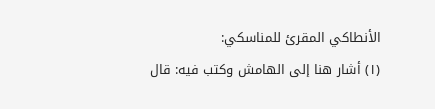الأنطاكي المقرئ للمناسكي:
(١) أشار هنا إلى الهامش وكتب فيه: قال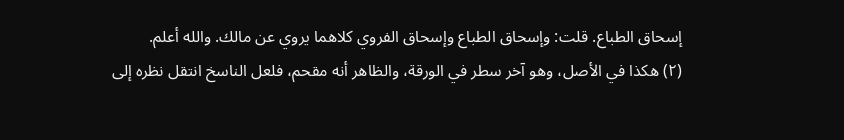إسحاق الطباع. قلت: وإسحاق الطباع وإسحاق الفروي كلاهما يروي عن مالك. والله أعلم.
(٢) هكذا في الأصل، وهو آخر سطر في الورقة، والظاهر أنه مقحم، فلعل الناسخ انتقل نظره إلى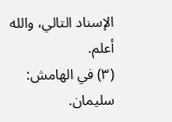الإسناد التالي، والله أعلم.
(٣) في الهامش: سليمان.